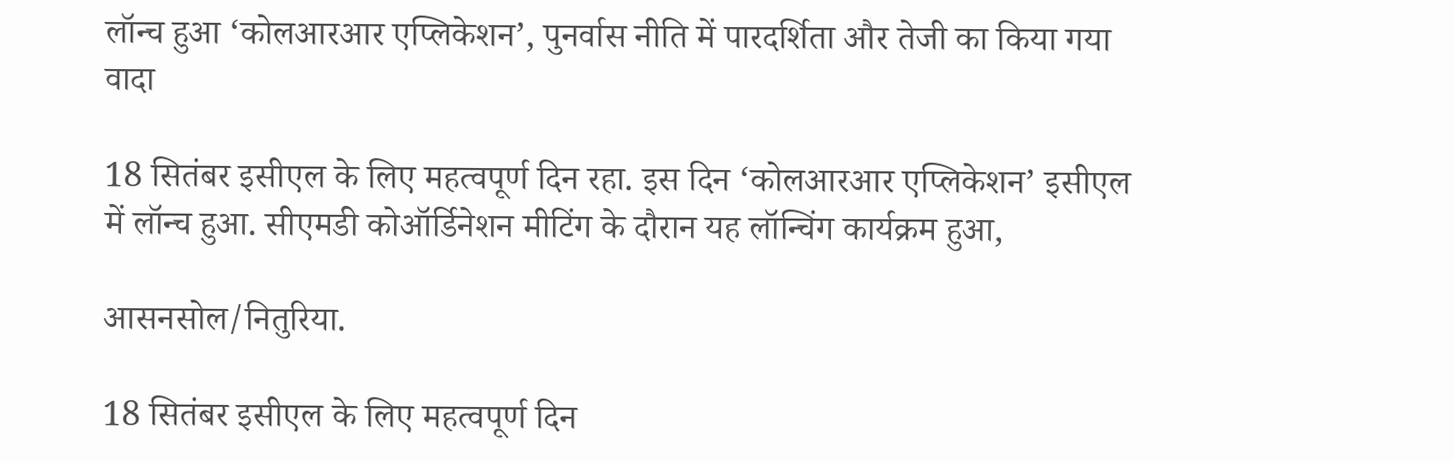लॉन्च हुआ ‘कोलआरआर एप्लिकेशन’, पुनर्वास नीति में पारदर्शिता और तेजी का किया गया वादा

18 सितंबर इसीएल के लिए महत्वपूर्ण दिन रहा. इस दिन ‘कोलआरआर एप्लिकेशन’ इसीएल में लॉन्च हुआ. सीएमडी कोऑर्डिनेशन मीटिंग के दौरान यह लॉन्चिंग कार्यक्रम हुआ,

आसनसोल/नितुरिया.

18 सितंबर इसीएल के लिए महत्वपूर्ण दिन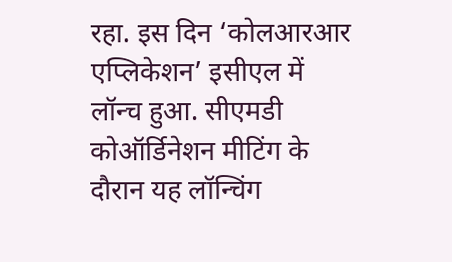रहा. इस दिन ‘कोलआरआर एप्लिकेशन’ इसीएल में लॉन्च हुआ. सीएमडी कोऑर्डिनेशन मीटिंग के दौरान यह लॉन्चिंग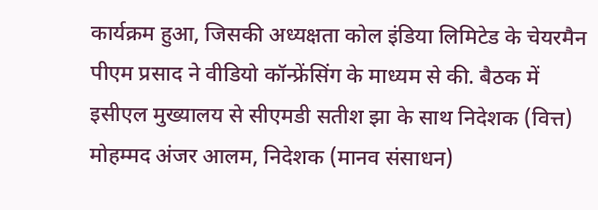कार्यक्रम हुआ, जिसकी अध्यक्षता कोल इंडिया लिमिटेड के चेयरमैन पीएम प्रसाद ने वीडियो कॉन्फ्रेंसिंग के माध्यम से की. बैठक में इसीएल मुख्यालय से सीएमडी सतीश झा के साथ निदेशक (वित्त) मोहम्मद अंजर आलम, निदेशक (मानव संसाधन)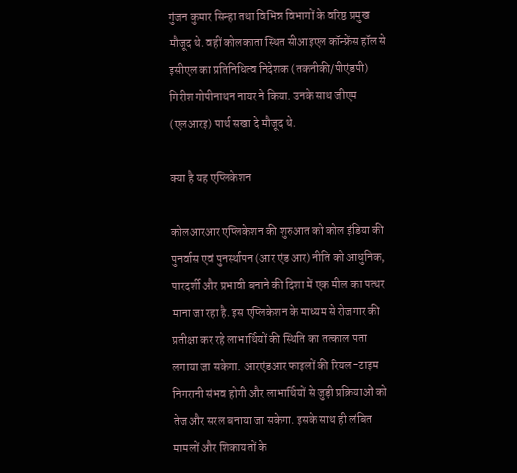गुंजन कुमार सिन्हा तथा विभिन्न विभागों के वरिष्ठ प्रमुख मौजूद थे. वहीं कोलकाता स्थित सीआइएल कॉन्फ्रेंस हॉल से इसीएल का प्रतिनिधित्व निदेशक (तकनीकी/पीएंडपी) गिरीश गोपीनाथन नायर ने किया. उनके साथ जीएम (एलआरइ) पार्थ सखा दे मौजूद थे.

क्या है यह एप्लिकेशन

कोलआरआर एप्लिकेशन की शुरुआत को कोल इंडिया की पुनर्वास एवं पुनर्स्थापन (आर एंड आर) नीति को आधुनिक, पारदर्शी और प्रभावी बनाने की दिशा में एक मील का पत्थर माना जा रहा है. इस एप्लिकेशन के माध्यम से रोजगार की प्रतीक्षा कर रहे लाभार्थियों की स्थिति का तत्काल पता लगाया जा सकेगा. आरएंडआर फाइलों की रियल-टाइम निगरानी संभव होगी और लाभार्थियों से जुड़ी प्रक्रियाओं को तेज और सरल बनाया जा सकेगा. इसके साथ ही लंबित मामलों और शिकायतों के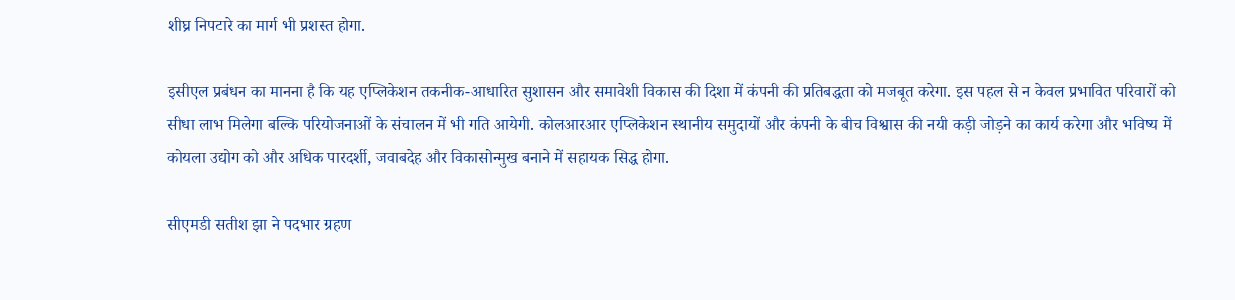शीघ्र निपटारे का मार्ग भी प्रशस्त होगा.

इसीएल प्रबंधन का मानना है कि यह एप्लिकेशन तकनीक-आधारित सुशासन और समावेशी विकास की दिशा में कंपनी की प्रतिबद्धता को मजबूत करेगा. इस पहल से न केवल प्रभावित परिवारों को सीधा लाभ मिलेगा बल्कि परियोजनाओं के संचालन में भी गति आयेगी. कोलआरआर एप्लिकेशन स्थानीय समुदायों और कंपनी के बीच विश्वास की नयी कड़ी जोड़ने का कार्य करेगा और भविष्य में कोयला उद्योग को और अधिक पारदर्शी, जवाबदेह और विकासोन्मुख बनाने में सहायक सिद्ध होगा.

सीएमडी सतीश झा ने पदभार ग्रहण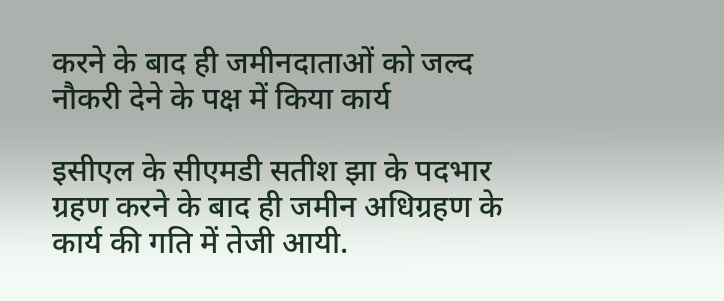करने के बाद ही जमीनदाताओं को जल्द नौकरी देने के पक्ष में किया कार्य

इसीएल के सीएमडी सतीश झा के पदभार ग्रहण करने के बाद ही जमीन अधिग्रहण के कार्य की गति में तेजी आयी.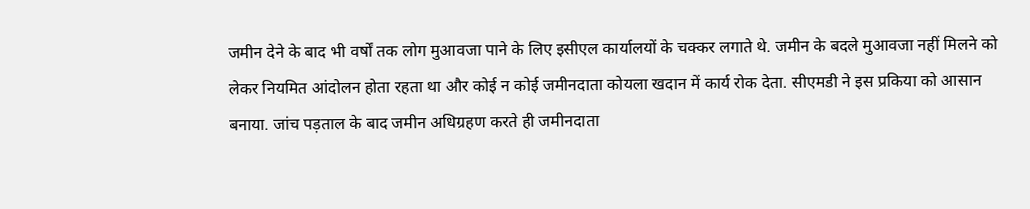जमीन देने के बाद भी वर्षों तक लोग मुआवजा पाने के लिए इसीएल कार्यालयों के चक्कर लगाते थे. जमीन के बदले मुआवजा नहीं मिलने को लेकर नियमित आंदोलन होता रहता था और कोई न कोई जमीनदाता कोयला खदान में कार्य रोक देता. सीएमडी ने इस प्रकिया को आसान बनाया. जांच पड़ताल के बाद जमीन अधिग्रहण करते ही जमीनदाता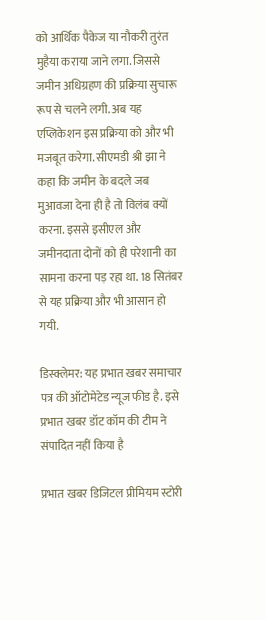को आर्थिक पैकेज या नौकरी तुरंत मुहैया कराया जाने लगा. जिससे जमीन अधिग्रहण की प्रक्रिया सुचारू रूप से चलने लगी. अब यह एप्लिकेशन इस प्रक्रिया को और भी मजबूत करेगा. सीएमडी श्री झा ने कहा कि जमीन के बदले जब मुआवजा देना ही है तो विलंब क्यों करना. इससे इसीएल और जमीनदाता दोनों को ही परेशानी का सामना करना पड़ रहा था. 18 सितंबर से यह प्रक्रिया और भी आसान हो गयी.

डिस्क्लेमर: यह प्रभात खबर समाचार पत्र की ऑटोमेटेड न्यूज फीड है. इसे प्रभात खबर डॉट कॉम की टीम ने संपादित नहीं किया है

प्रभात खबर डिजिटल प्रीमियम स्टोरी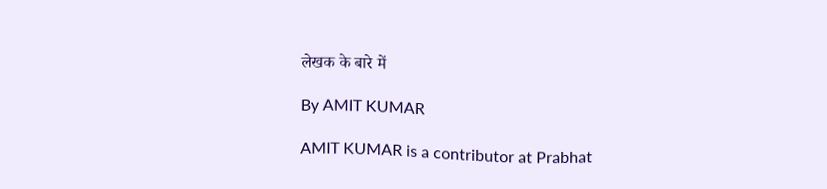लेखक के बारे में

By AMIT KUMAR

AMIT KUMAR is a contributor at Prabhat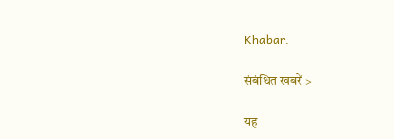Khabar.

संबंधित खबरें >

यह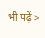भी पढ़ें >